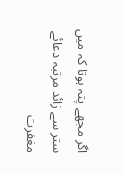اگر مجھے پتہ ہوتا کہ میں ستر سے زائد مرتبہ دعائے مغفرت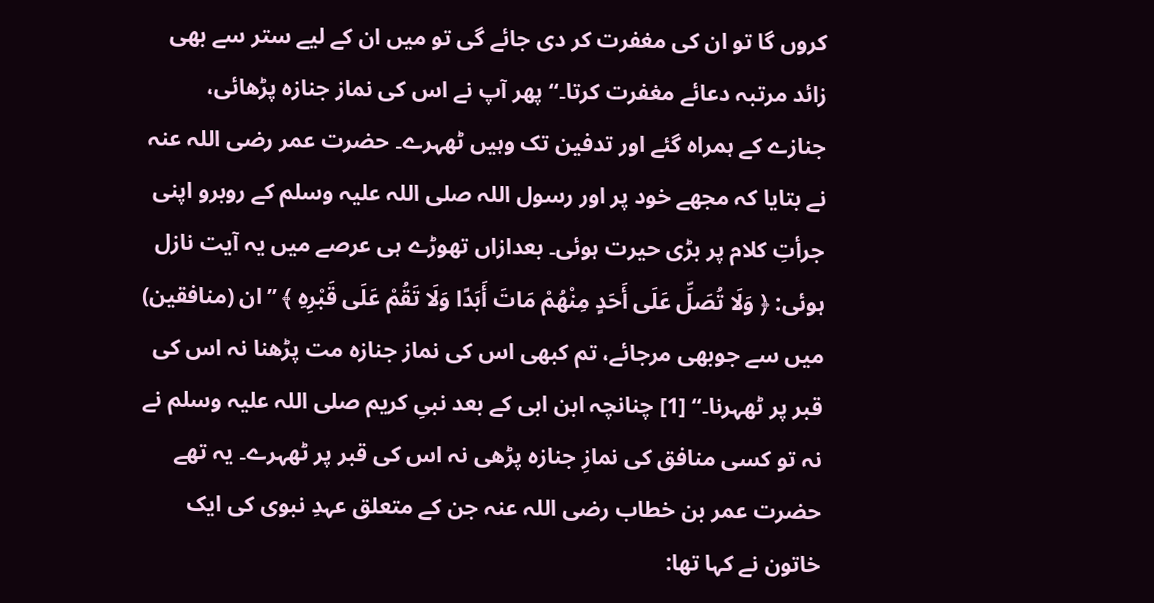کروں گا تو ان کی مغفرت کر دی جائے گی تو میں ان کے لیے ستر سے بھی زائد مرتبہ دعائے مغفرت کرتا۔‘‘ پھر آپ نے اس کی نماز جنازہ پڑھائی، جنازے کے ہمراہ گئے اور تدفین تک وہیں ٹھہرے۔ حضرت عمر رضی اللہ عنہ نے بتایا کہ مجھے خود پر اور رسول اللہ صلی اللہ علیہ وسلم کے روبرو اپنی جرأتِ کلام پر بڑی حیرت ہوئی۔ بعدازاں تھوڑے ہی عرصے میں یہ آیت نازل ہوئی: ﴿ وَلَا تُصَلِّ عَلَى أَحَدٍ مِنْهُمْ مَاتَ أَبَدًا وَلَا تَقُمْ عَلَى قَبْرِهِ ﴾ ’’ان (منافقین) میں سے جوبھی مرجائے، تم کبھی اس کی نماز جنازہ مت پڑھنا نہ اس کی قبر پر ٹھہرنا۔‘‘ [1] چنانچہ ابن ابی کے بعد نبیِ کریم صلی اللہ علیہ وسلم نے نہ تو کسی منافق کی نمازِ جنازہ پڑھی نہ اس کی قبر پر ٹھہرے۔ یہ تھے حضرت عمر بن خطاب رضی اللہ عنہ جن کے متعلق عہدِ نبوی کی ایک خاتون نے کہا تھا: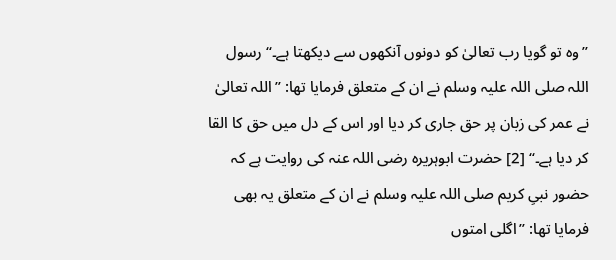’’وہ تو گویا رب تعالیٰ کو دونوں آنکھوں سے دیکھتا ہے۔‘‘ رسول اللہ صلی اللہ علیہ وسلم نے ان کے متعلق فرمایا تھا: ’’اللہ تعالیٰ نے عمر کی زبان پر حق جاری کر دیا اور اس کے دل میں حق کا القا کر دیا ہے۔‘‘ [2] حضرت ابوہریرہ رضی اللہ عنہ کی روایت ہے کہ حضور نبیِ کریم صلی اللہ علیہ وسلم نے ان کے متعلق یہ بھی فرمایا تھا: ’’اگلی امتوں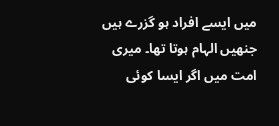میں ایسے افراد ہو گزرے ہیں جنھیں الہام ہوتا تھا۔ میری امت میں اگر ایسا کوئی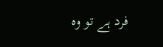فرد ہے تو وہ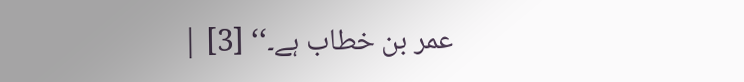عمر بن خطاب ہے۔‘‘ [3] |